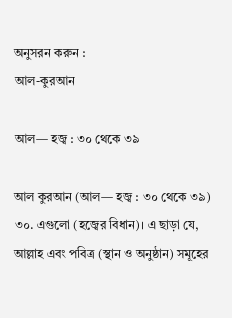অনুসরন করুন :
আল-কুরআন

আল— হজ্ব : ৩০ থেকে ৩৯

আল কুরআন (আল— হজ্ব : ৩০ থেকে ৩৯) ৩০. এগুলো (হজ্বের বিধান)। এ ছাড়া যে, আল্লাহ এবং পবিত্র (স্থান ও অনুষ্ঠান) সমূহের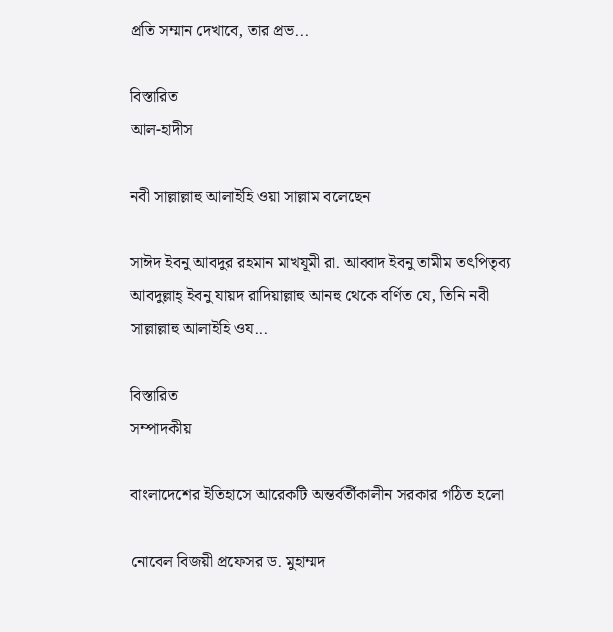প্রতি সম্মান দেখাবে, তার প্রভ...

বিস্তারিত
আল-হাদীস

নবী সাল্লাল্লাহু আলাইহি ওয়া সাল্লাম বলেছেন

সাঈদ ইবনু আবদুর রহমান মাখযূমী রা. আব্বাদ ইবনু তামীম তৎপিতৃব্য আবদুল্লাহ্ ইবনু যায়দ রাদিয়াল্লাহু আনহু থেকে বর্ণিত যে, তিনি নবী সাল্লাল্লাহু আলাইহি ওয...

বিস্তারিত
সম্পাদকীয়

বাংলাদেশের ইতিহাসে আরেকটি অন্তর্বর্তীকালীন সরকার গঠিত হলো

নোবেল বিজয়ী প্রফেসর ড. মুহাম্মদ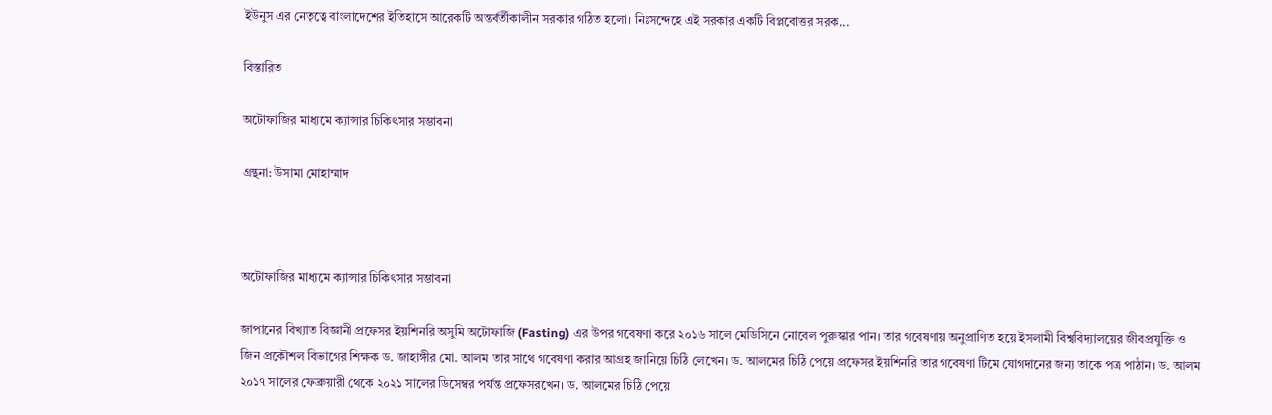ইউনুস এর নেতৃত্বে বাংলাদেশের ইতিহাসে আরেকটি অন্তর্বর্তীকালীন সরকার গঠিত হলো। নিঃসন্দেহে এই সরকার একটি বিপ্লবোত্তর সরক...

বিস্তারিত

অটোফাজির মাধ্যমে ক্যান্সার চিকিৎসার সম্ভাবনা

গ্রন্থনা: উসামা মোহাম্মাদ



অটোফাজির মাধ্যমে ক্যান্সার চিকিৎসার সম্ভাবনা

জাপানের বিখ্যাত বিজ্ঞানী প্রফেসর ইয়শিনরি অসুমি অটোফাজি (Fasting) এর উপর গবেষণা করে ২০১৬ সালে মেডিসিনে নোবেল পুরুস্কার পান। তার গবেষণায় অনুপ্রাণিত হয়ে ইসলামী বিশ্ববিদ্যালয়ের জীবপ্রযুক্তি ও জিন প্রকৌশল বিভাগের শিক্ষক ড. জাহাঙ্গীর মো. আলম তার সাথে গবেষণা করার আগ্রহ জানিয়ে চিঠি লেখেন। ড. আলমের চিঠি পেয়ে প্রফেসর ইয়শিনরি তার গবেষণা টিমে যোগদানের জন্য তাকে পত্র পাঠান। ড. আলম ২০১৭ সালের ফেব্রুয়ারী থেকে ২০২১ সালের ডিসেম্বর পর্যন্ত প্রফেসরখেন। ড. আলমের চিঠি পেয়ে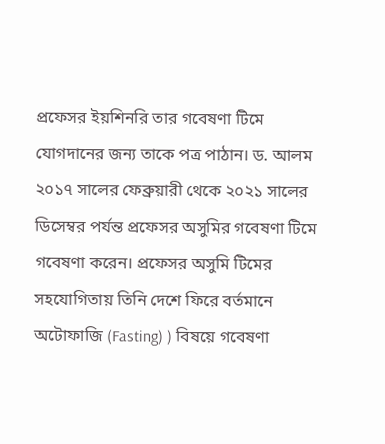প্রফেসর ইয়শিনরি তার গবেষণা টিমে যোগদানের জন্য তাকে পত্র পাঠান। ড. আলম ২০১৭ সালের ফেব্রুয়ারী থেকে ২০২১ সালের ডিসেম্বর পর্যন্ত প্রফেসর অসুমির গবেষণা টিমে গবেষণা করেন। প্রফেসর অসুমি টিমের সহযোগিতায় তিনি দেশে ফিরে বর্তমানে অটোফাজি (Fasting) ) বিষয়ে গবেষণা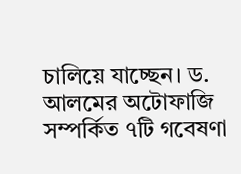চালিয়ে যাচ্ছেন। ড. আলমের অটোফাজি সম্পর্কিত ৭টি গবেষণা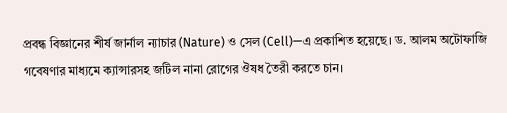প্রবন্ধ বিজ্ঞানের শীর্ষ জার্নাল ন্যাচার (Nature) ও সেল (Cell)—এ প্রকাশিত হয়েছে। ড. আলম অটোফাজি গবেষণার মাধ্যমে ক্যান্সারসহ জটিল নানা রোগের ঔষধ তৈরী করতে চান।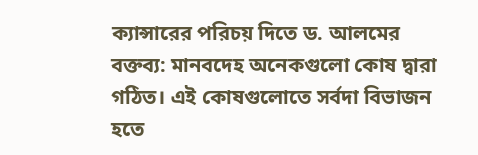ক্যান্সারের পরিচয় দিতে ড. আলমের বক্তব্য: মানবদেহ অনেকগুলো কোষ দ্বারা গঠিত। এই কোষগুলোতে সর্বদা বিভাজন হতে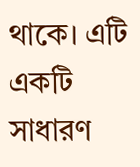থাকে। এটি একটি সাধারণ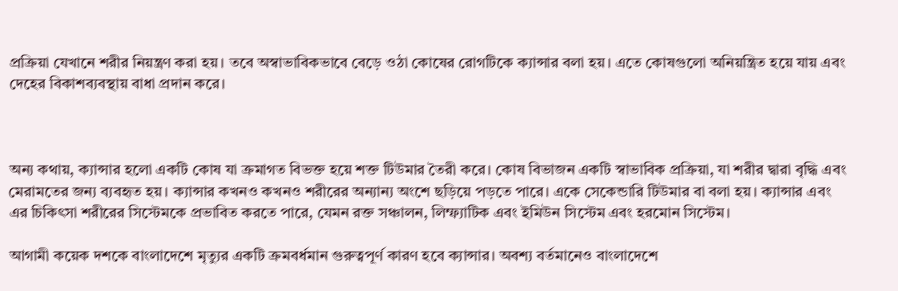প্রক্রিয়া যেখানে শরীর নিয়ন্ত্রণ করা হয়। তবে অস্বাভাবিকভাবে বেড়ে ওঠা কোষের রোগটিকে ক্যান্সার বলা হয়। এতে কোষগুলো অনিয়ন্ত্রিত হয়ে যায় এবং দেহের বিকাশব্যবস্থায় বাধা প্রদান করে।



অন্য কথায়, ক্যান্সার হলো একটি কোষ যা ক্রমাগত বিভক্ত হয়ে শক্ত টিউমার তৈরী করে। কোষ বিভাজন একটি স্বাভাবিক প্রক্রিয়া, যা শরীর দ্বারা বৃদ্ধি এবং মেরামতের জন্য ব্যবহৃত হয়। ক্যান্সার কখনও কখনও শরীরের অন্যান্য অংশে ছড়িয়ে পড়তে পারে। একে সেকেন্ডারি টিউমার বা বলা হয়। ক্যান্সার এবং এর চিকিৎসা শরীরের সিস্টেমকে প্রভাবিত করতে পারে, যেমন রক্ত সঞ্চালন, লিম্ফ্যাটিক এবং ইমিউন সিস্টেম এবং হরমোন সিস্টেম।

আগামী কয়েক দশকে বাংলাদেশে মৃত্যুর একটি ক্রমবর্ধমান গুরুত্বপূর্ণ কারণ হবে ক্যান্সার। অবশ্য বর্তমানেও বাংলাদেশে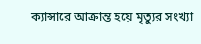ক্যান্সারে আক্রান্ত হয়ে মৃত্যুর সংখ্যা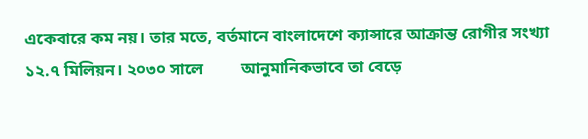একেবারে কম নয়। তার মতে, বর্তমানে বাংলাদেশে ক্যান্সারে আক্রান্ত রোগীর সংখ্যা ১২.৭ মিলিয়ন। ২০৩০ সালে         আনুমানিকভাবে তা বেড়ে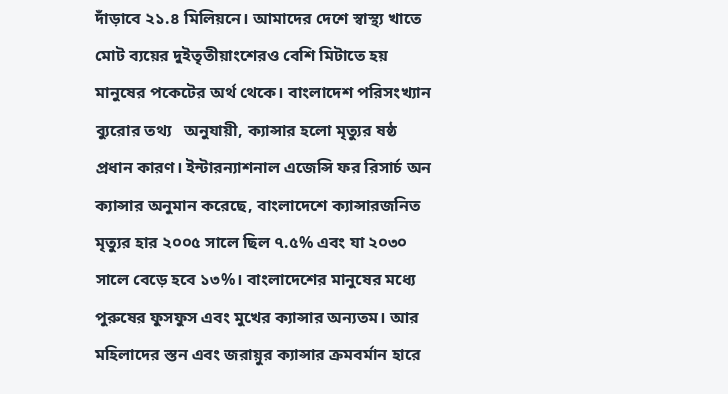দাঁড়াবে ২১.৪ মিলিয়নে। আমাদের দেশে স্বাস্থ্য খাতে মোট ব্যয়ের দুইতৃতীয়াংশেরও বেশি মিটাতে হয় মানুষের পকেটের অর্থ থেকে। বাংলাদেশ পরিসংখ্যান ব্যুরোর তথ্য   অনুযায়ী, ক্যান্সার হলো মৃত্যুর ষষ্ঠ প্রধান কারণ। ইন্টারন্যাশনাল এজেন্সি ফর রিসার্চ অন ক্যান্সার অনুমান করেছে, বাংলাদেশে ক্যান্সারজনিত মৃত্যুর হার ২০০৫ সালে ছিল ৭.৫% এবং যা ২০৩০ সালে বেড়ে হবে ১৩%। বাংলাদেশের মানুষের মধ্যে পুরুষের ফুসফুস এবং মুখের ক্যান্সার অন্যতম। আর মহিলাদের স্তন এবং জরায়ুর ক্যান্সার ক্রমবর্মান হারে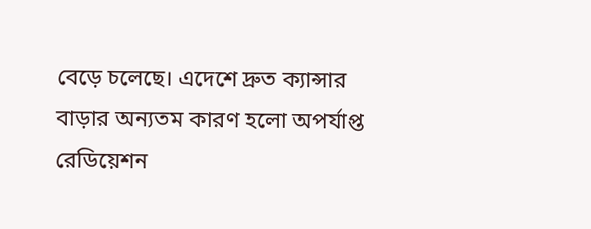বেড়ে চলেছে। এদেশে দ্রুত ক্যান্সার বাড়ার অন্যতম কারণ হলো অপর্যাপ্ত রেডিয়েশন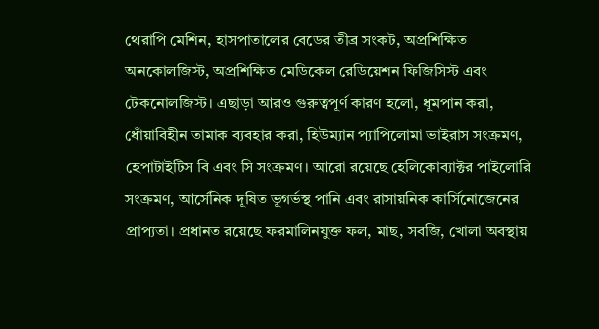থেরাপি মেশিন, হাসপাতালের বেডের তীব্র সংকট, অপ্রশিক্ষিত অনকোলজিস্ট, অপ্রশিক্ষিত মেডিকেল রেডিয়েশন ফিজিসিস্ট এবং টেকনোলজিস্ট। এছাড়া আরও গুরুত্বপূর্ণ কারণ হলো, ধূমপান করা, ধোঁয়াবিহীন তামাক ব্যবহার করা, হিউম্যান প্যাপিলোমা ভাইরাস সংক্রমণ, হেপাটাইটিস বি এবং সি সংক্রমণ। আরো রয়েছে হেলিকোব্যাক্টর পাইলোরি সংক্রমণ, আর্সেনিক দূষিত ভূগর্ভস্থ পানি এবং রাসায়নিক কার্সিনোজেনের প্রাপ্যতা। প্রধানত রয়েছে ফরমালিনযুক্ত ফল, মাছ, সবজি, খোলা অবস্থায়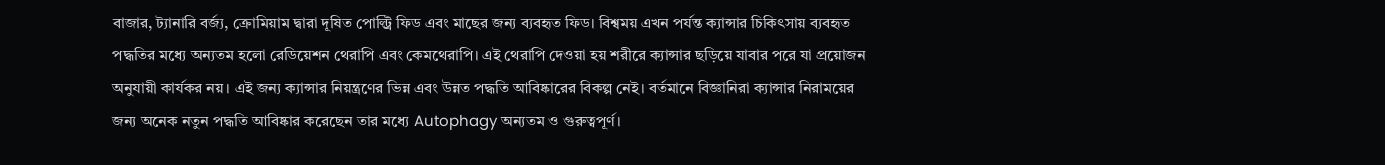বাজার, ট্যানারি বর্জ্য, ক্রোমিয়াম দ্বারা দূষিত পোল্ট্র্রি ফিড এবং মাছের জন্য ব্যবহৃত ফিড। বিশ্বময় এখন পর্যন্ত ক্যান্সার চিকিৎসায় ব্যবহৃত পদ্ধতির মধ্যে অন্যতম হলো রেডিয়েশন থেরাপি এবং কেমথেরাপি। এই থেরাপি দেওয়া হয় শরীরে ক্যান্সার ছড়িয়ে যাবার পরে যা প্রয়োজন অনুযায়ী কার্যকর নয়। এই জন্য ক্যান্সার নিয়ন্ত্রণের ভিন্ন এবং উন্নত পদ্ধতি আবিষ্কারের বিকল্প নেই। বর্তমানে বিজ্ঞানিরা ক্যান্সার নিরাময়ের জন্য অনেক নতুন পদ্ধতি আবিষ্কার করেছেন তার মধ্যে Autophagy অন্যতম ও গুরুত্বপূর্ণ।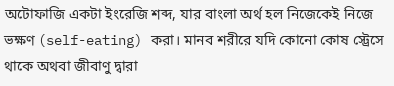অটোফাজি একটা ইংরেজি শব্দ, যার বাংলা অর্থ হল নিজেকেই নিজে ভক্ষণ (self-eating) করা। মানব শরীরে যদি কোনো কোষ স্ট্রেসে থাকে অথবা জীবাণু দ্বারা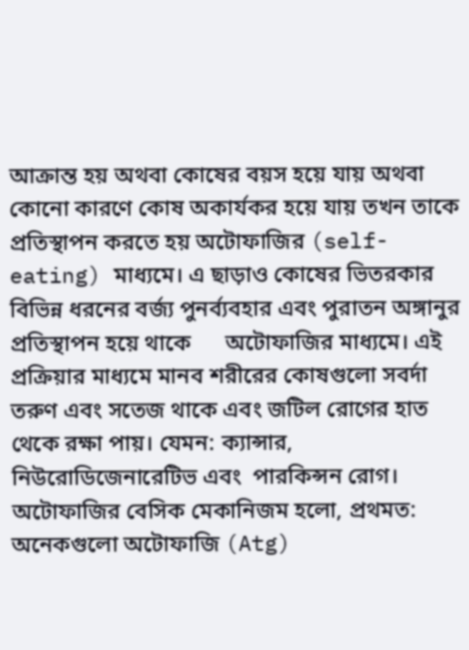আক্রান্ত হয় অথবা কোষের বয়স হয়ে যায় অথবা কোনো কারণে কোষ অকার্যকর হয়ে যায় তখন তাকে প্রতিস্থাপন করতে হয় অটোফাজির (self-eating) মাধ্যমে। এ ছাড়াও কোষের ভিতরকার বিভিন্ন ধরনের বর্জ্য পুনর্ব্যবহার এবং পুরাতন অঙ্গানুর প্রতিস্থাপন হয়ে থাকে      অটোফাজির মাধ্যমে। এই প্রক্রিয়ার মাধ্যমে মানব শরীরের কোষগুলো সবর্দা তরুণ এবং সতেজ থাকে এবং জটিল রোগের হাত থেকে রক্ষা পায়। যেমন: ক্যান্সার, নিউরোডিজেনারেটিভ এবং  পারকিন্সন রোগ। অটোফাজির বেসিক মেকানিজম হলো, প্রথমত: অনেকগুলো অটোফাজি (Atg)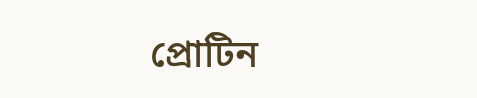প্রোটিন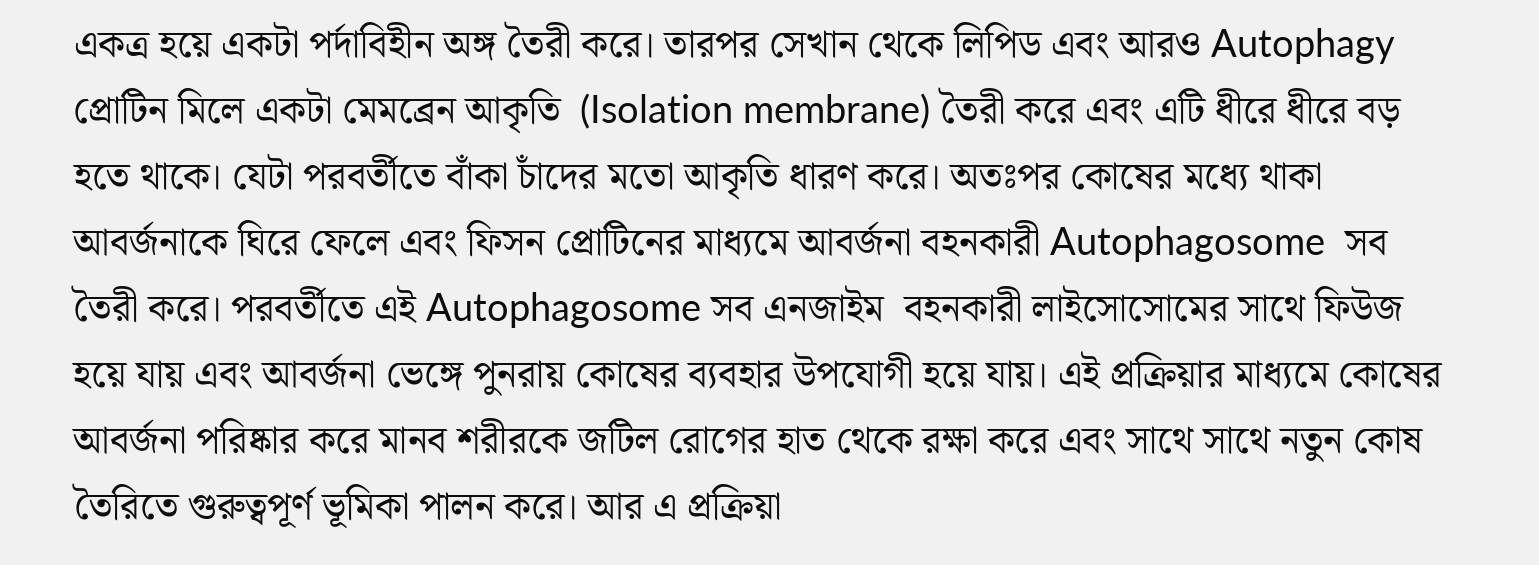একত্র হয়ে একটা পর্দাবিহীন অঙ্গ তৈরী করে। তারপর সেখান থেকে লিপিড এবং আরও Autophagy প্রোটিন মিলে একটা মেমব্রেন আকৃতি  (Isolation membrane) তৈরী করে এবং এটি ধীরে ধীরে বড় হতে থাকে। যেটা পরবর্তীতে বাঁকা চাঁদের মতো আকৃতি ধারণ করে। অতঃপর কোষের মধ্যে থাকা আবর্জনাকে ঘিরে ফেলে এবং ফিসন প্রোটিনের মাধ্যমে আবর্জনা বহনকারী Autophagosome  সব তৈরী করে। পরবর্তীতে এই Autophagosome সব এনজাইম  বহনকারী লাইসোসোমের সাথে ফিউজ হয়ে যায় এবং আবর্জনা ভেঙ্গে পুনরায় কোষের ব্যবহার উপযোগী হয়ে যায়। এই প্রক্রিয়ার মাধ্যমে কোষের আবর্জনা পরিষ্কার করে মানব শরীরকে জটিল রোগের হাত থেকে রক্ষা করে এবং সাথে সাথে নতুন কোষ তৈরিতে গুরুত্বপূর্ণ ভূমিকা পালন করে। আর এ প্রক্রিয়া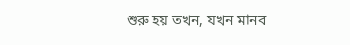শুরু হয় তখন, যখন মানব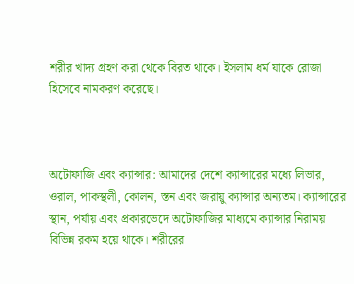শরীর খাদ্য গ্রহণ করা থেকে বিরত থাকে। ইসলাম ধর্ম যাকে রোজা হিসেবে নামকরণ করেছে।



অটোফাজি এবং ক্যান্সার: আমাদের দেশে ক্যান্সারের মধ্যে লিভার, ওরাল, পাকস্থলী, কোলন, স্তন এবং জরায়ু ক্যান্সার অন্যতম। ক্যান্সারের স্থান, পর্যায় এবং প্রকারভেদে অটোফাজির মাধ্যমে ক্যান্সার নিরাময় বিভিন্ন রকম হয়ে থাকে। শরীরের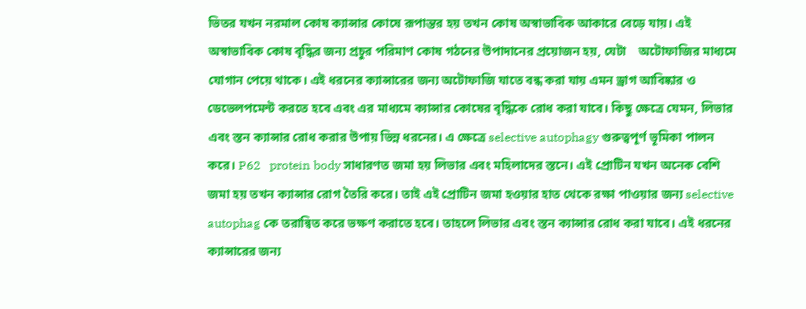ভিতর যখন নরমাল কোষ ক্যান্সার কোষে রূপান্তর হয় তখন কোষ অস্বাভাবিক আকারে বেড়ে যায়। এই অস্বাভাবিক কোষ বৃদ্ধির জন্য প্রচুর পরিমাণ কোষ গঠনের উপাদানের প্রয়োজন হয়, যেটা    অটোফাজির মাধ্যমে যোগান পেয়ে থাকে। এই ধরনের ক্যান্সারের জন্য অটোফাজি যাতে বন্ধ করা যায় এমন ড্রাগ আবিষ্কার ও ডেভেলপমেন্ট করতে হবে এবং এর মাধ্যমে ক্যান্সার কোষের বৃদ্ধিকে রোধ করা যাবে। কিছু ক্ষেত্রে যেমন, লিভার এবং স্তন ক্যান্সার রোধ করার উপায় ভিন্ন ধরনের। এ ক্ষেত্রে selective autophagy গুরুত্বপূর্ণ ভূমিকা পালন করে। P62   protein body সাধারণত জমা হয় লিভার এবং মহিলাদের স্তনে। এই প্রোটিন যখন অনেক বেশি জমা হয় তখন ক্যান্সার রোগ তৈরি করে। তাই এই প্রোটিন জমা হওয়ার হাত থেকে রক্ষা পাওয়ার জন্য selective autophag কে তরান্বিত করে ভক্ষণ করাতে হবে। তাহলে লিভার এবং স্তন ক্যান্সার রোধ করা যাবে। এই ধরনের ক্যান্সারের জন্য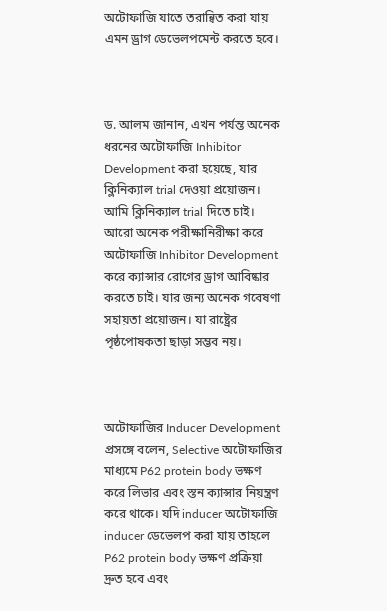অটোফাজি যাতে তরান্বিত করা যায় এমন ড্রাগ ডেভেলপমেন্ট করতে হবে।



ড. আলম জানান, এখন পর্যন্ত অনেক ধরনের অটোফাজি Inhibitor Development করা হয়েছে, যার ক্লিনিক্যাল trial দেওয়া প্রয়োজন। আমি ক্লিনিক্যাল trial দিতে চাই। আরো অনেক পরীক্ষানিরীক্ষা করে অটোফাজি Inhibitor Development করে ক্যান্সার রোগের ড্রাগ আবিষ্কার করতে চাই। যার জন্য অনেক গবেষণা সহায়তা প্রয়োজন। যা রাষ্ট্রের পৃষ্ঠপোষকতা ছাড়া সম্ভব নয়।



অটোফাজির Inducer Development প্রসঙ্গে বলেন, Selective অটোফাজির মাধ্যমে P62 protein body ভক্ষণ করে লিভার এবং স্তন ক্যান্সার নিয়ন্ত্রণ করে থাকে। যদি inducer অটোফাজি  inducer ডেভেলপ করা যায় তাহলে     P62 protein body ভক্ষণ প্রক্রিয়া দ্রুত হবে এবং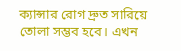ক্যান্সার রোগ দ্রুত সারিয়ে তোলা সম্ভব হবে। এখন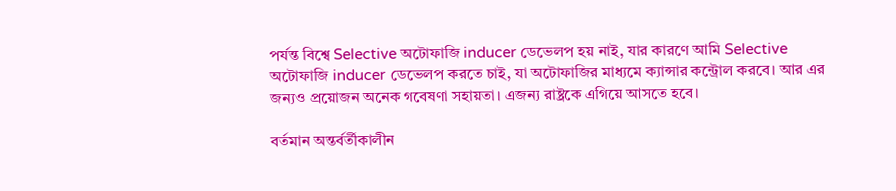পর্যন্ত বিশ্বে Selective অটোফাজি inducer ডেভেলপ হয় নাই, যার কারণে আমি Selective অটোফাজি inducer ডেভেলপ করতে চাই, যা অটোফাজির মাধ্যমে ক্যান্সার কন্ট্রোল করবে। আর এর জন্যও প্রয়োজন অনেক গবেষণা সহায়তা। এজন্য রাষ্ট্রকে এগিয়ে আসতে হবে।

বর্তমান অন্তর্বর্তীকালীন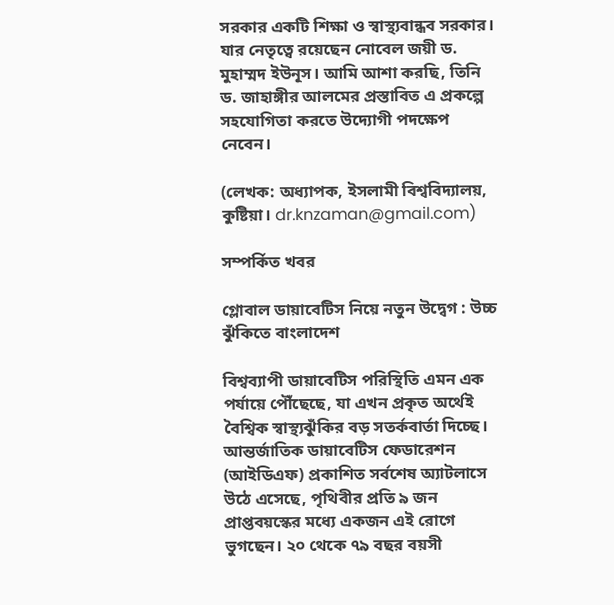সরকার একটি শিক্ষা ও স্বাস্থ্যবান্ধব সরকার। যার নেতৃত্বে রয়েছেন নোবেল জয়ী ড. মুহাম্মদ ইউনূস। আমি আশা করছি, তিনি ড. জাহাঙ্গীর আলমের প্রস্তাবিত এ প্রকল্পে সহযোগিতা করতে উদ্যোগী পদক্ষেপ নেবেন।

(লেখক: অধ্যাপক, ইসলামী বিশ্ববিদ্যালয়, কুষ্টিয়া। dr.knzaman@gmail.com)

সম্পর্কিত খবর

গ্লোবাল ডায়াবেটিস নিয়ে নতুন উদ্বেগ : উচ্চ ঝুঁকিতে বাংলাদেশ

বিশ্বব্যাপী ডায়াবেটিস পরিস্থিতি এমন এক পর্যায়ে পৌঁছেছে, যা এখন প্রকৃত অর্থেই বৈশ্বিক স্বাস্থ্যঝুঁকির বড় সতর্কবার্তা দিচ্ছে। আন্তর্জাতিক ডায়াবেটিস ফেডারেশন (আইডিএফ) প্রকাশিত সর্বশেষ অ্যাটলাসে উঠে এসেছে, পৃথিবীর প্রতি ৯ জন প্রাপ্তবয়স্কের মধ্যে একজন এই রোগে ভুগছেন। ২০ থেকে ৭৯ বছর বয়সী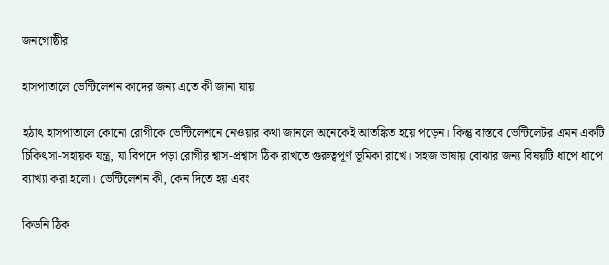জনগোষ্ঠীর

হাসপাতালে ভেন্টিলেশন কাদের জন্য এতে কী জানা যায়

হঠাৎ হাসপাতালে কোনো রোগীকে ভেন্টিলেশনে নেওয়ার কথা জানলে অনেকেই আতঙ্কিত হয়ে পড়েন। কিন্তু বাস্তবে ভেন্টিলেটর এমন একটি চিকিৎসা-সহায়ক যন্ত্র, যা বিপদে পড়া রোগীর শ্বাস-প্রশ্বাস ঠিক রাখতে গুরুত্বপূর্ণ ভূমিকা রাখে। সহজ ভাষায় বোঝার জন্য বিষয়টি ধাপে ধাপে ব্যাখ্যা করা হলো। ভেন্টিলেশন কী, কেন দিতে হয় এবং

কিডনি ঠিক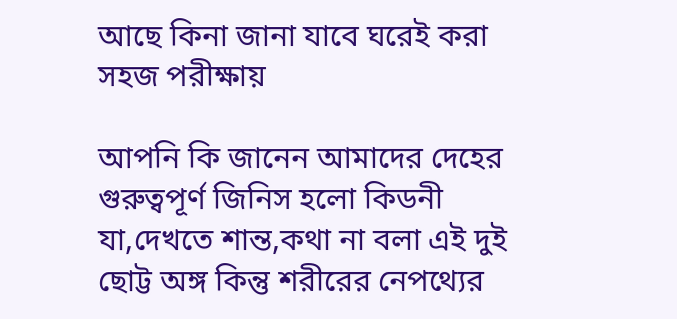আছে কিনা জানা যাবে ঘরেই করা সহজ পরীক্ষায়

আপনি কি জানেন আমাদের দেহের গুরুত্বপূর্ণ জিনিস হলো কিডনী যা,দেখতে শান্ত,কথা না বলা এই দুই ছোট্ট অঙ্গ কিন্তু শরীরের নেপথ্যের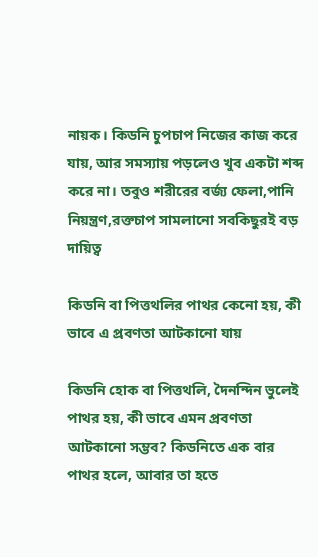নায়ক। কিডনি চুপচাপ নিজের কাজ করে যায়, আর সমস্যায় পড়লেও খুব একটা শব্দ করে না। তবুও শরীরের বর্জ্য ফেলা,পানি নিয়ন্ত্রণ,রক্তচাপ সামলানো সবকিছুরই বড় দায়িত্ব

কিডনি বা পিত্তথলির পাথর কেনো হয়, কী ভাবে এ প্রবণতা আটকানো যায়

কিডনি হোক বা পিত্তথলি, দৈনন্দিন ভুলেই পাথর হয়, কী ভাবে এমন প্রবণতা আটকানো সম্ভব? কিডনিতে এক বার পাথর হলে, আবার তা হতে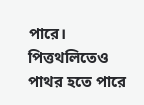পারে। পিত্তথলিতেও পাথর হতে পারে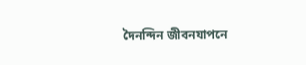দৈনন্দিন জীবনযাপনে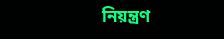নিয়ন্ত্রণ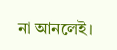না আনলেই।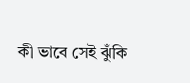কী ভাবে সেই ঝুঁকি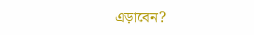এড়াবেন?